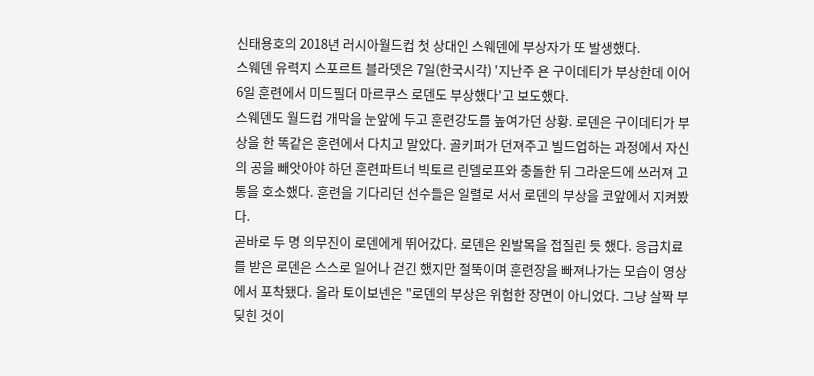신태용호의 2018년 러시아월드컵 첫 상대인 스웨덴에 부상자가 또 발생했다.
스웨덴 유력지 스포르트 블라뎃은 7일(한국시각) '지난주 욘 구이데티가 부상한데 이어 6일 훈련에서 미드필더 마르쿠스 로덴도 부상했다'고 보도했다.
스웨덴도 월드컵 개막을 눈앞에 두고 훈련강도를 높여가던 상황. 로덴은 구이데티가 부상을 한 똑같은 훈련에서 다치고 말았다. 골키퍼가 던져주고 빌드업하는 과정에서 자신의 공을 빼앗아야 하던 훈련파트너 빅토르 린델로프와 충돌한 뒤 그라운드에 쓰러져 고통을 호소했다. 훈련을 기다리던 선수들은 일렬로 서서 로덴의 부상을 코앞에서 지켜봤다.
곧바로 두 명 의무진이 로덴에게 뛰어갔다. 로덴은 왼발목을 접질린 듯 했다. 응급치료를 받은 로덴은 스스로 일어나 걷긴 했지만 절뚝이며 훈련장을 빠져나가는 모습이 영상에서 포착됐다. 올라 토이보넨은 "로덴의 부상은 위험한 장면이 아니었다. 그냥 살짝 부딪힌 것이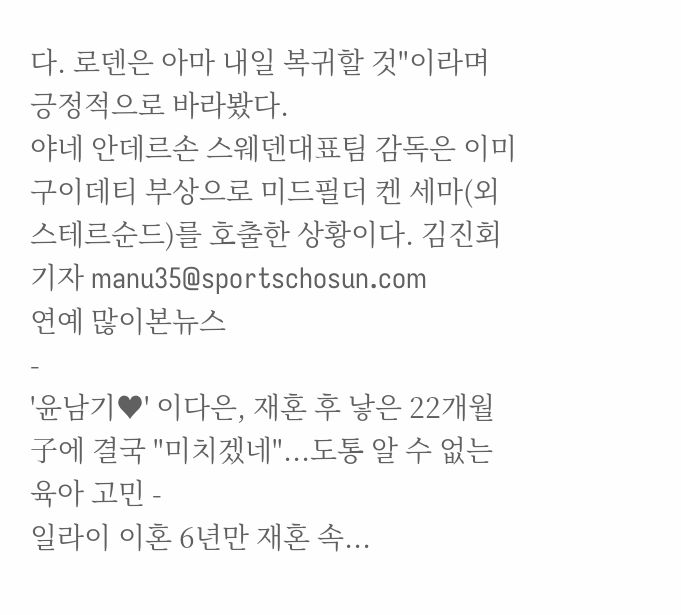다. 로덴은 아마 내일 복귀할 것"이라며 긍정적으로 바라봤다.
야네 안데르손 스웨덴대표팀 감독은 이미 구이데티 부상으로 미드필더 켄 세마(외스테르순드)를 호출한 상황이다. 김진회 기자 manu35@sportschosun.com
연예 많이본뉴스
-
'윤남기♥' 이다은, 재혼 후 낳은 22개월 子에 결국 "미치겠네"...도통 알 수 없는 육아 고민 -
일라이 이혼 6년만 재혼 속...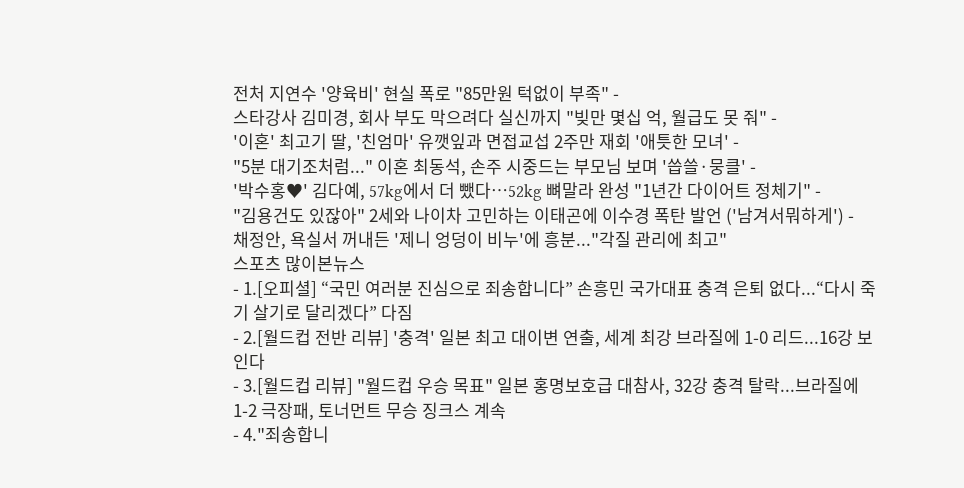전처 지연수 '양육비' 현실 폭로 "85만원 턱없이 부족" -
스타강사 김미경, 회사 부도 막으려다 실신까지 "빚만 몇십 억, 월급도 못 줘" -
'이혼' 최고기 딸, '친엄마' 유깻잎과 면접교섭 2주만 재회 '애틋한 모녀' -
"5분 대기조처럼..." 이혼 최동석, 손주 시중드는 부모님 보며 '씁쓸·뭉클' -
'박수홍♥' 김다예, 57kg에서 더 뺐다…52kg 뼈말라 완성 "1년간 다이어트 정체기" -
"김용건도 있잖아" 2세와 나이차 고민하는 이태곤에 이수경 폭탄 발언 ('남겨서뭐하게') -
채정안, 욕실서 꺼내든 '제니 엉덩이 비누'에 흥분..."각질 관리에 최고"
스포츠 많이본뉴스
- 1.[오피셜] “국민 여러분 진심으로 죄송합니다” 손흥민 국가대표 충격 은퇴 없다...“다시 죽기 살기로 달리겠다” 다짐
- 2.[월드컵 전반 리뷰] '충격' 일본 최고 대이변 연출, 세계 최강 브라질에 1-0 리드...16강 보인다
- 3.[월드컵 리뷰] "월드컵 우승 목표" 일본 홍명보호급 대참사, 32강 충격 탈락...브라질에 1-2 극장패, 토너먼트 무승 징크스 계속
- 4."죄송합니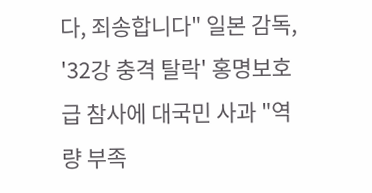다, 죄송합니다" 일본 감독, '32강 충격 탈락' 홍명보호급 참사에 대국민 사과 "역량 부족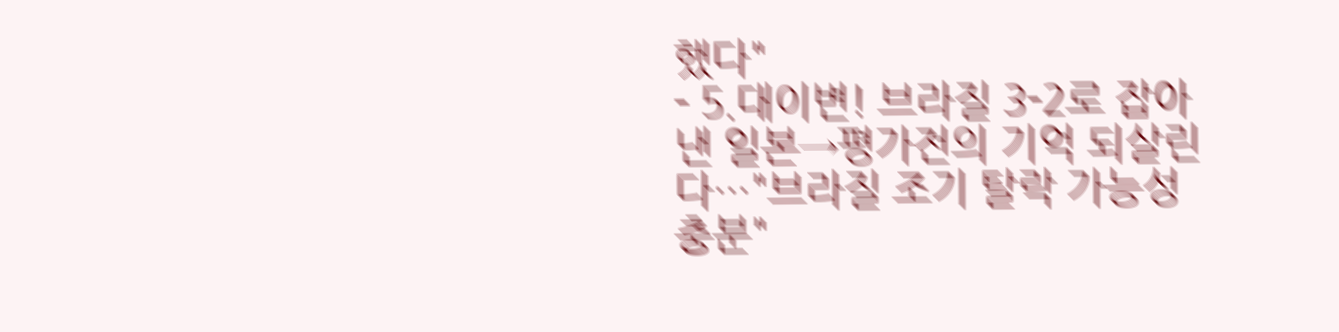했다"
- 5.대이변! 브라질 3-2로 잡아낸 일본→평가전의 기억 되살린다…"브라질 조기 탈락 가능성 충분"